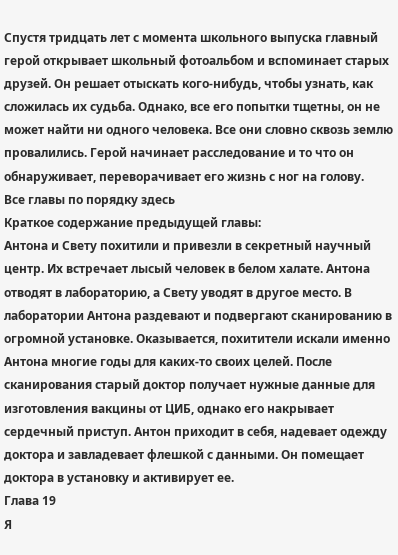Спустя тридцать лет с момента школьного выпуска главный герой открывает школьный фотоальбом и вспоминает старых друзей. Он решает отыскать кого-нибудь, чтобы узнать, как сложилась их судьба. Однако, все его попытки тщетны, он не может найти ни одного человека. Все они словно сквозь землю провалились. Герой начинает расследование и то что он обнаруживает, переворачивает его жизнь с ног на голову.
Все главы по порядку здесь
Краткое содержание предыдущей главы:
Антона и Свету похитили и привезли в секретный научный центр. Их встречает лысый человек в белом халате. Антона отводят в лабораторию, а Свету уводят в другое место. В лаборатории Антона раздевают и подвергают сканированию в огромной установке. Оказывается, похитители искали именно Антона многие годы для каких-то своих целей. После сканирования старый доктор получает нужные данные для изготовления вакцины от ЦИБ, однако его накрывает сердечный приступ. Антон приходит в себя, надевает одежду доктора и завладевает флешкой с данными. Он помещает доктора в установку и активирует ее.
Глава 19
Я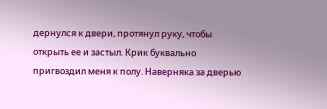дернулся к двери, протянул руку, чтобы открыть ее и застыл. Крик буквально пригвоздил меня к полу. Наверняка за дверью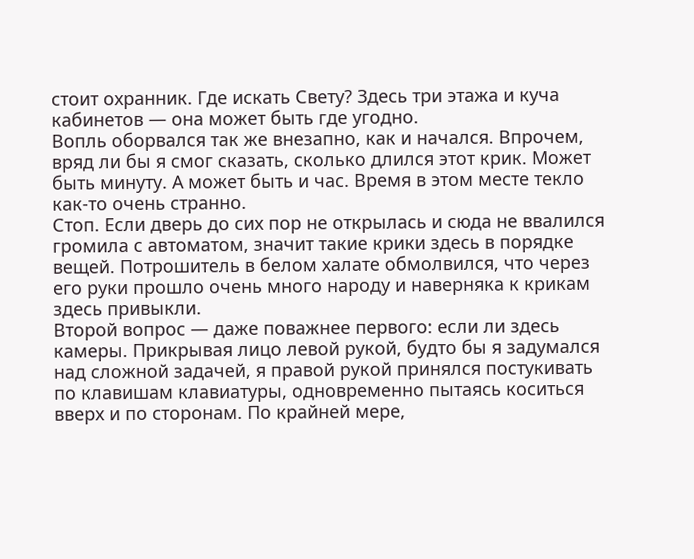стоит охранник. Где искать Свету? Здесь три этажа и куча кабинетов — она может быть где угодно.
Вопль оборвался так же внезапно, как и начался. Впрочем, вряд ли бы я смог сказать, сколько длился этот крик. Может быть минуту. А может быть и час. Время в этом месте текло как-то очень странно.
Стоп. Если дверь до сих пор не открылась и сюда не ввалился громила с автоматом, значит такие крики здесь в порядке вещей. Потрошитель в белом халате обмолвился, что через его руки прошло очень много народу и наверняка к крикам здесь привыкли.
Второй вопрос — даже поважнее первого: если ли здесь камеры. Прикрывая лицо левой рукой, будто бы я задумался над сложной задачей, я правой рукой принялся постукивать по клавишам клавиатуры, одновременно пытаясь коситься вверх и по сторонам. По крайней мере,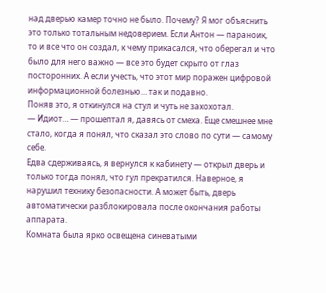над дверью камер точно не было. Почему? Я мог объяснить это только тотальным недоверием. Если Антон — параноик, то и все что он создал, к чему прикасался, что оберегал и что было для него важно — все это будет скрыто от глаз посторонних. А если учесть, что этот мир поражен цифровой информационной болезнью… так и подавно.
Поняв это, я откинулся на стул и чуть не захохотал.
— Идиот… — прошептал я, давясь от смеха. Еще смешнее мне стало, когда я понял, что сказал это слово по сути — самому себе.
Едва сдерживаясь, я вернулся к кабинету — открыл дверь и только тогда понял, что гул прекратился. Наверное, я нарушил технику безопасности. А может быть, дверь автоматически разблокировала после окончания работы аппарата.
Комната была ярко освещена синеватыми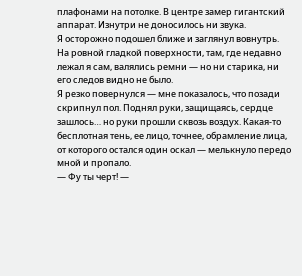плафонами на потолке. В центре замер гигантский аппарат. Изнутри не доносилось ни звука.
Я осторожно подошел ближе и заглянул вовнутрь. На ровной гладкой поверхности, там, где недавно лежал я сам, валялись ремни — но ни старика, ни его следов видно не было.
Я резко повернулся — мне показалось, что позади скрипнул пол. Поднял руки, защищаясь, сердце зашлось… но руки прошли сквозь воздух. Какая-то бесплотная тень, ее лицо, точнее, обрамление лица, от которого остался один оскал — мелькнуло передо мной и пропало.
— Фу ты черт! —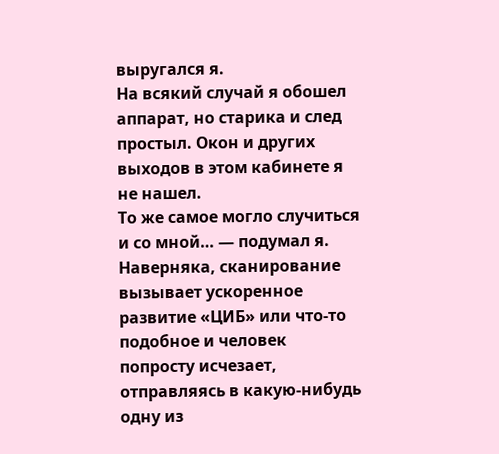выругался я.
На всякий случай я обошел аппарат, но старика и след простыл. Окон и других выходов в этом кабинете я не нашел.
То же самое могло случиться и со мной… — подумал я. Наверняка, сканирование вызывает ускоренное развитие «ЦИБ» или что-то подобное и человек попросту исчезает, отправляясь в какую-нибудь одну из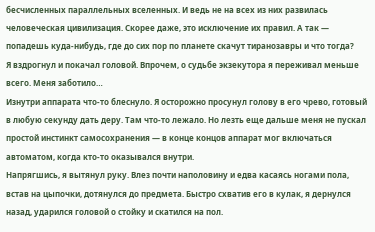бесчисленных параллельных вселенных. И ведь не на всех из них развилась человеческая цивилизация. Скорее даже, это исключение их правил. А так — попадешь куда-нибудь, где до сих пор по планете скачут тиранозавры и что тогда?
Я вздрогнул и покачал головой. Впрочем, о судьбе экзекутора я переживал меньше всего. Меня заботило…
Изнутри аппарата что-то блеснуло. Я осторожно просунул голову в его чрево, готовый в любую секунду дать деру. Там что-то лежало. Но лезть еще дальше меня не пускал простой инстинкт самосохранения — в конце концов аппарат мог включаться автоматом, когда кто-то оказывался внутри.
Напрягшись, я вытянул руку. Влез почти наполовину и едва касаясь ногами пола, встав на цыпочки, дотянулся до предмета. Быстро схватив его в кулак, я дернулся назад, ударился головой о стойку и скатился на пол.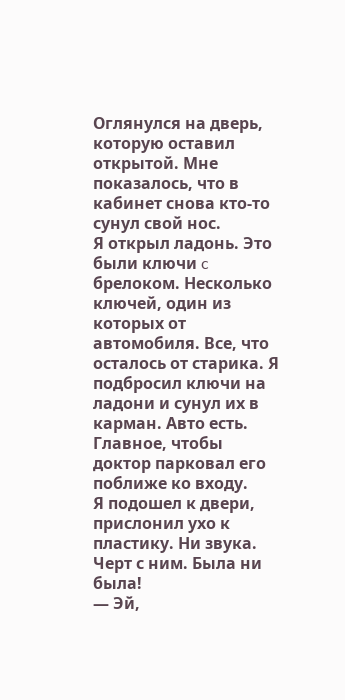Оглянулся на дверь, которую оставил открытой. Мне показалось, что в кабинет снова кто-то сунул свой нос.
Я открыл ладонь. Это были ключи c брелоком. Несколько ключей, один из которых от автомобиля. Все, что осталось от старика. Я подбросил ключи на ладони и сунул их в карман. Авто есть. Главное, чтобы доктор парковал его поближе ко входу.
Я подошел к двери, прислонил ухо к пластику. Ни звука. Черт с ним. Была ни была!
— Эй,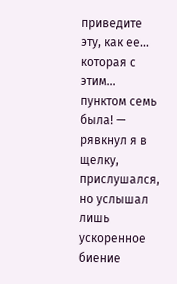приведите эту, как ее… которая с этим… пунктом семь была! — рявкнул я в щелку, прислушался, но услышал лишь ускоренное биение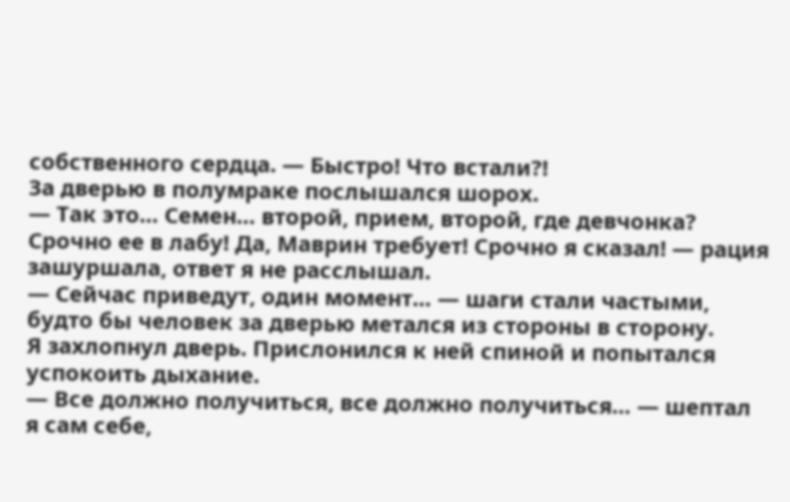собственного сердца. — Быстро! Что встали?!
За дверью в полумраке послышался шорох.
— Так это… Семен… второй, прием, второй, где девчонка? Срочно ее в лабу! Да, Маврин требует! Срочно я сказал! — рация зашуршала, ответ я не расслышал.
— Сейчас приведут, один момент… — шаги стали частыми, будто бы человек за дверью метался из стороны в сторону.
Я захлопнул дверь. Прислонился к ней спиной и попытался успокоить дыхание.
— Все должно получиться, все должно получиться… — шептал я сам себе,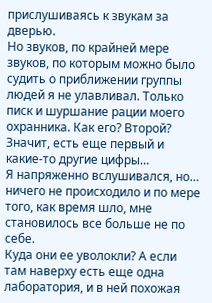прислушиваясь к звукам за дверью.
Но звуков, по крайней мере звуков, по которым можно было судить о приближении группы людей я не улавливал. Только писк и шуршание рации моего охранника. Как его? Второй? Значит, есть еще первый и какие-то другие цифры…
Я напряженно вслушивался, но… ничего не происходило и по мере того, как время шло, мне становилось все больше не по себе.
Куда они ее уволокли? А если там наверху есть еще одна лаборатория, и в ней похожая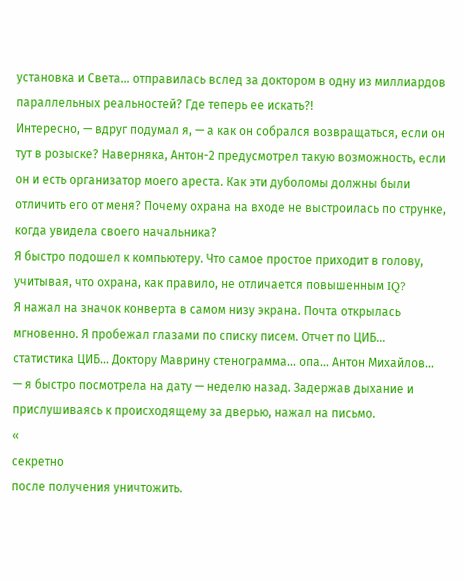установка и Света… отправилась вслед за доктором в одну из миллиардов параллельных реальностей? Где теперь ее искать?!
Интересно, — вдруг подумал я, — а как он собрался возвращаться, если он тут в розыске? Наверняка, Антон-2 предусмотрел такую возможность, если он и есть организатор моего ареста. Как эти дуболомы должны были отличить его от меня? Почему охрана на входе не выстроилась по струнке, когда увидела своего начальника?
Я быстро подошел к компьютеру. Что самое простое приходит в голову, учитывая, что охрана, как правило, не отличается повышенным IQ?
Я нажал на значок конверта в самом низу экрана. Почта открылась мгновенно. Я пробежал глазами по списку писем. Отчет по ЦИБ… статистика ЦИБ… Доктору Маврину стенограмма… опа… Антон Михайлов… — я быстро посмотрела на дату — неделю назад. Задержав дыхание и прислушиваясь к происходящему за дверью, нажал на письмо.
«
секретно
после получения уничтожить.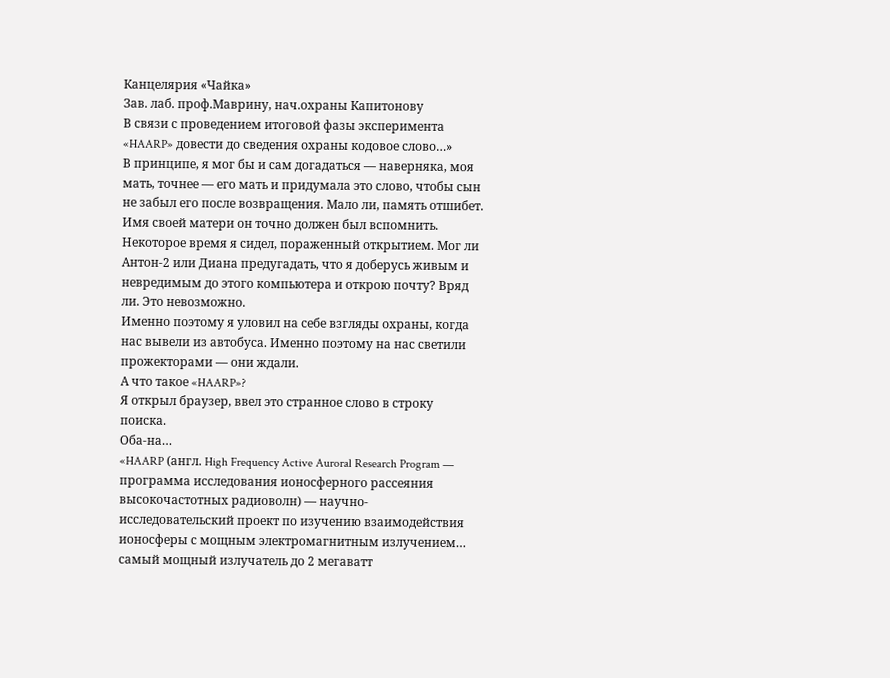Канцелярия «Чайка»
Зав. лаб. проф.Маврину, нач.охраны Капитонову
В связи с проведением итоговой фазы эксперимента «HAARP» довести до сведения охраны кодовое слово…»
В принципе, я мог бы и сам догадаться — наверняка, моя мать, точнее — его мать и придумала это слово, чтобы сын не забыл его после возвращения. Мало ли, память отшибет. Имя своей матери он точно должен был вспомнить.
Некоторое время я сидел, пораженный открытием. Мог ли Антон-2 или Диана предугадать, что я доберусь живым и невредимым до этого компьютера и открою почту? Вряд ли. Это невозможно.
Именно поэтому я уловил на себе взгляды охраны, когда нас вывели из автобуса. Именно поэтому на нас светили прожекторами — они ждали.
А что такое «HAARP»?
Я открыл браузер, ввел это странное слово в строку поиска.
Оба-на…
«HAARP (англ. High Frequency Active Auroral Research Program — программа исследования ионосферного рассеяния высокочастотных радиоволн) — научно-исследовательский проект по изучению взаимодействия ионосферы с мощным электромагнитным излучением… самый мощный излучатель до 2 мегаватт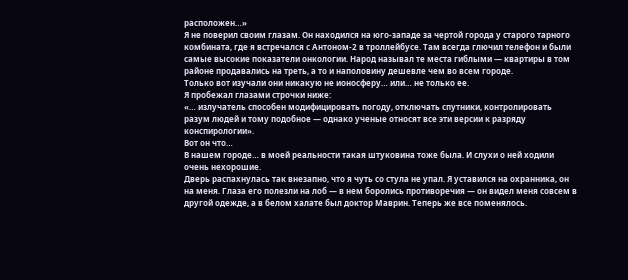расположен…»
Я не поверил своим глазам. Он находился на юго-западе за чертой города у старого тарного комбината, где я встречался с Антоном-2 в троллейбусе. Там всегда глючил телефон и были самые высокие показатели онкологии. Народ называл те места гиблыми — квартиры в том районе продавались на треть, а то и наполовину дешевле чем во всем городе.
Только вот изучали они никакую не ионосферу… или… не только ее.
Я пробежал глазами строчки ниже:
«… излучатель способен модифицировать погоду, отключать спутники, контролировать разум людей и тому подобное — однако ученые относят все эти версии к разряду конспирологии».
Вот он что…
В нашем городе… в моей реальности такая штуковина тоже была. И слухи о ней ходили очень нехорошие.
Дверь распахнулась так внезапно, что я чуть со стула не упал. Я уставился на охранника, он на меня. Глаза его полезли на лоб — в нем боролись противоречия — он видел меня совсем в другой одежде, а в белом халате был доктор Маврин. Теперь же все поменялось.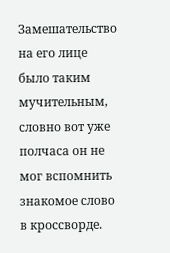Замешательство на его лице было таким мучительным, словно вот уже полчаса он не мог вспомнить знакомое слово в кроссворде.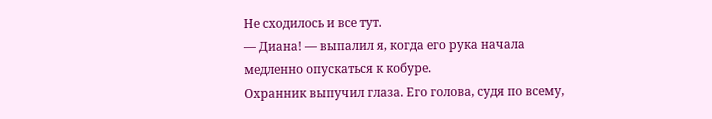Не сходилось и все тут.
— Диана! — выпалил я, когда его рука начала медленно опускаться к кобуре.
Охранник выпучил глаза. Его голова, судя по всему,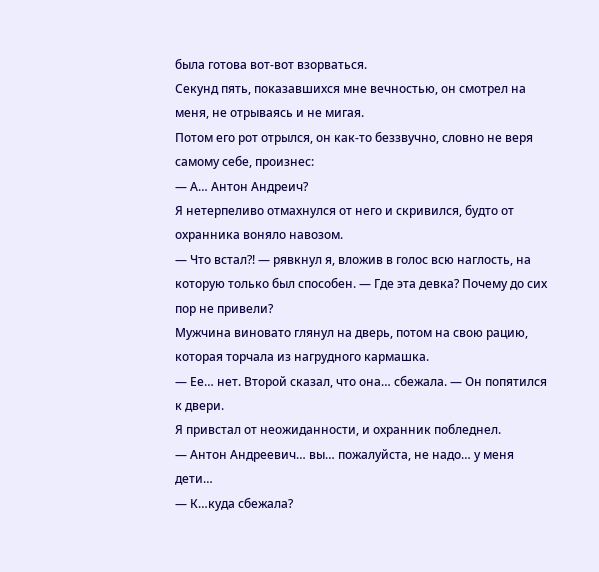была готова вот-вот взорваться.
Секунд пять, показавшихся мне вечностью, он смотрел на меня, не отрываясь и не мигая.
Потом его рот отрылся, он как-то беззвучно, словно не веря самому себе, произнес:
— А… Антон Андреич?
Я нетерпеливо отмахнулся от него и скривился, будто от охранника воняло навозом.
— Что встал?! — рявкнул я, вложив в голос всю наглость, на которую только был способен. — Где эта девка? Почему до сих пор не привели?
Мужчина виновато глянул на дверь, потом на свою рацию, которая торчала из нагрудного кармашка.
— Ее… нет. Второй сказал, что она… сбежала. — Он попятился к двери.
Я привстал от неожиданности, и охранник побледнел.
— Антон Андреевич… вы… пожалуйста, не надо… у меня дети…
— К…куда сбежала?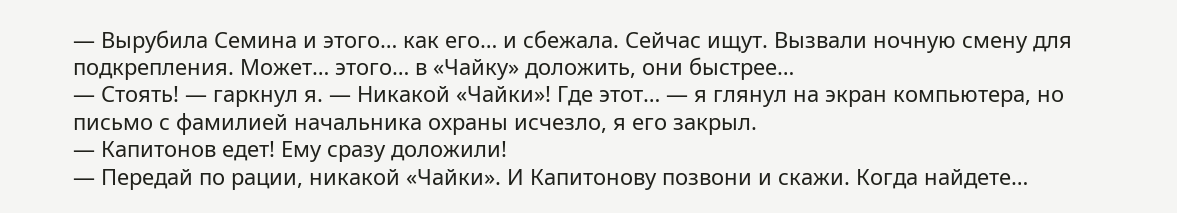— Вырубила Семина и этого… как его… и сбежала. Сейчас ищут. Вызвали ночную смену для подкрепления. Может… этого… в «Чайку» доложить, они быстрее…
— Стоять! — гаркнул я. — Никакой «Чайки»! Где этот… — я глянул на экран компьютера, но письмо с фамилией начальника охраны исчезло, я его закрыл.
— Капитонов едет! Ему сразу доложили!
— Передай по рации, никакой «Чайки». И Капитонову позвони и скажи. Когда найдете…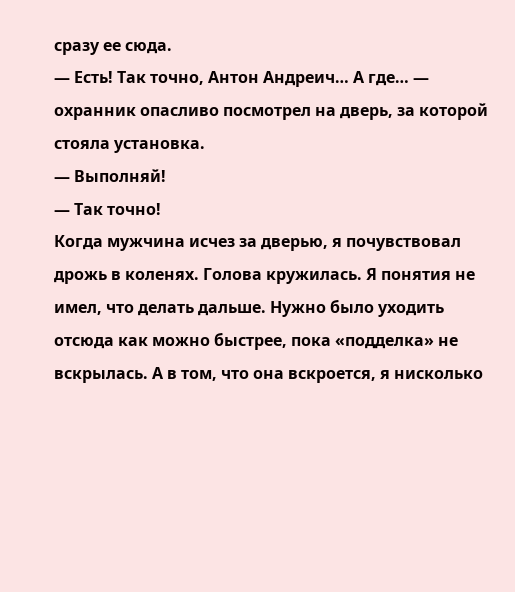сразу ее сюда.
— Есть! Так точно, Антон Андреич… А где… — охранник опасливо посмотрел на дверь, за которой стояла установка.
— Выполняй!
— Так точно!
Когда мужчина исчез за дверью, я почувствовал дрожь в коленях. Голова кружилась. Я понятия не имел, что делать дальше. Нужно было уходить отсюда как можно быстрее, пока «подделка» не вскрылась. А в том, что она вскроется, я нисколько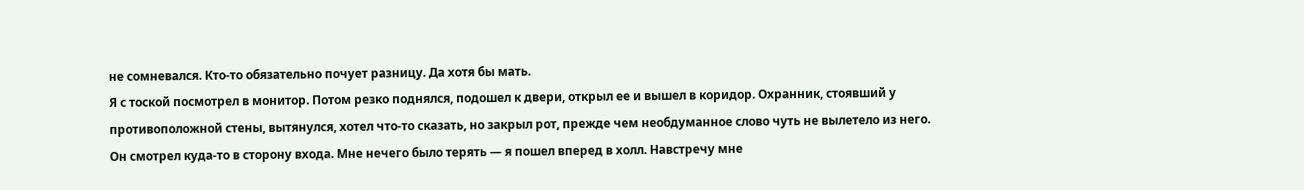не сомневался. Кто-то обязательно почует разницу. Да хотя бы мать.
Я с тоской посмотрел в монитор. Потом резко поднялся, подошел к двери, открыл ее и вышел в коридор. Охранник, стоявший у противоположной стены, вытянулся, хотел что-то сказать, но закрыл рот, прежде чем необдуманное слово чуть не вылетело из него. Он смотрел куда-то в сторону входа. Мне нечего было терять — я пошел вперед в холл. Навстречу мне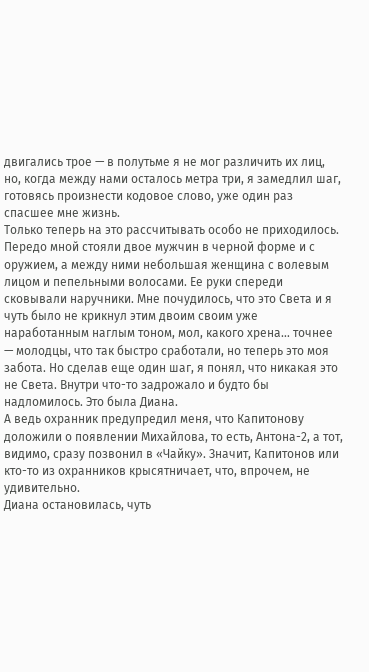двигались трое — в полутьме я не мог различить их лиц, но, когда между нами осталось метра три, я замедлил шаг, готовясь произнести кодовое слово, уже один раз спасшее мне жизнь.
Только теперь на это рассчитывать особо не приходилось. Передо мной стояли двое мужчин в черной форме и с оружием, а между ними небольшая женщина с волевым лицом и пепельными волосами. Ее руки спереди сковывали наручники. Мне почудилось, что это Света и я чуть было не крикнул этим двоим своим уже наработанным наглым тоном, мол, какого хрена… точнее — молодцы, что так быстро сработали, но теперь это моя забота. Но сделав еще один шаг, я понял, что никакая это не Света. Внутри что-то задрожало и будто бы надломилось. Это была Диана.
А ведь охранник предупредил меня, что Капитонову доложили о появлении Михайлова, то есть, Антона-2, а тот, видимо, сразу позвонил в «Чайку». Значит, Капитонов или кто-то из охранников крысятничает, что, впрочем, не удивительно.
Диана остановилась, чуть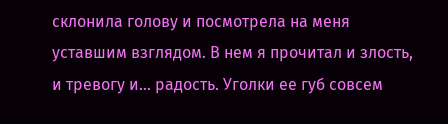склонила голову и посмотрела на меня уставшим взглядом. В нем я прочитал и злость, и тревогу и… радость. Уголки ее губ совсем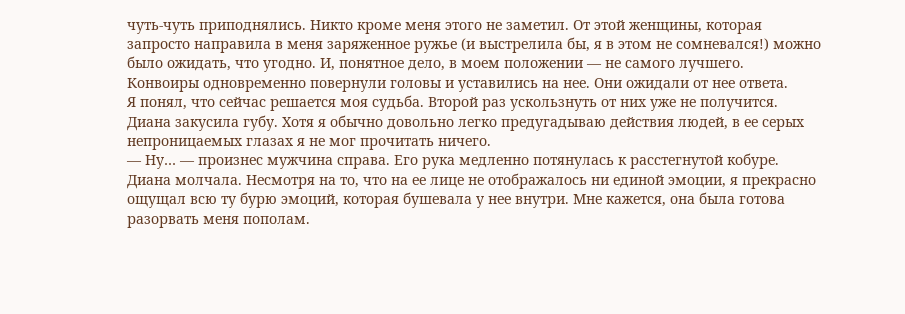чуть-чуть приподнялись. Никто кроме меня этого не заметил. От этой женщины, которая запросто направила в меня заряженное ружье (и выстрелила бы, я в этом не сомневался!) можно было ожидать, что угодно. И, понятное дело, в моем положении — не самого лучшего.
Конвоиры одновременно повернули головы и уставились на нее. Они ожидали от нее ответа.
Я понял, что сейчас решается моя судьба. Второй раз ускользнуть от них уже не получится.
Диана закусила губу. Хотя я обычно довольно легко предугадываю действия людей, в ее серых непроницаемых глазах я не мог прочитать ничего.
— Ну… — произнес мужчина справа. Его рука медленно потянулась к расстегнутой кобуре.
Диана молчала. Несмотря на то, что на ее лице не отображалось ни единой эмоции, я прекрасно ощущал всю ту бурю эмоций, которая бушевала у нее внутри. Мне кажется, она была готова разорвать меня пополам.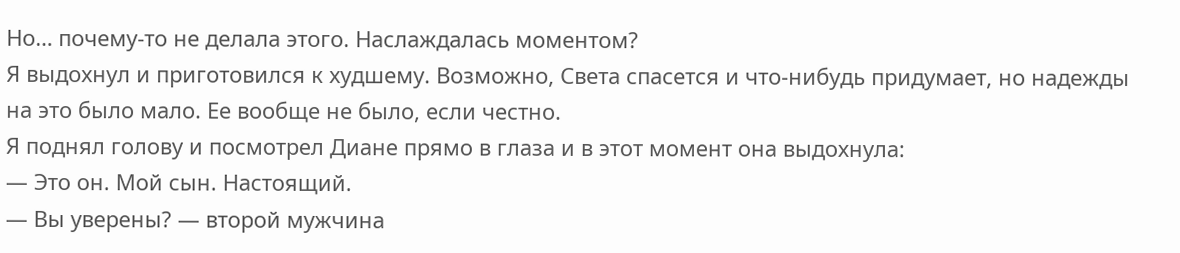Но… почему-то не делала этого. Наслаждалась моментом?
Я выдохнул и приготовился к худшему. Возможно, Света спасется и что-нибудь придумает, но надежды на это было мало. Ее вообще не было, если честно.
Я поднял голову и посмотрел Диане прямо в глаза и в этот момент она выдохнула:
— Это он. Мой сын. Настоящий.
— Вы уверены? — второй мужчина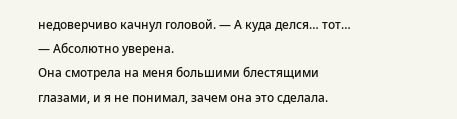недоверчиво качнул головой. — А куда делся… тот…
— Абсолютно уверена.
Она смотрела на меня большими блестящими глазами, и я не понимал, зачем она это сделала.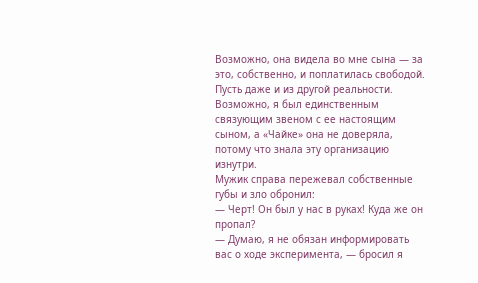Возможно, она видела во мне сына — за это, собственно, и поплатилась свободой. Пусть даже и из другой реальности. Возможно, я был единственным связующим звеном с ее настоящим сыном, а «Чайке» она не доверяла, потому что знала эту организацию изнутри.
Мужик справа пережевал собственные губы и зло обронил:
— Черт! Он был у нас в руках! Куда же он пропал?
— Думаю, я не обязан информировать вас о ходе эксперимента, — бросил я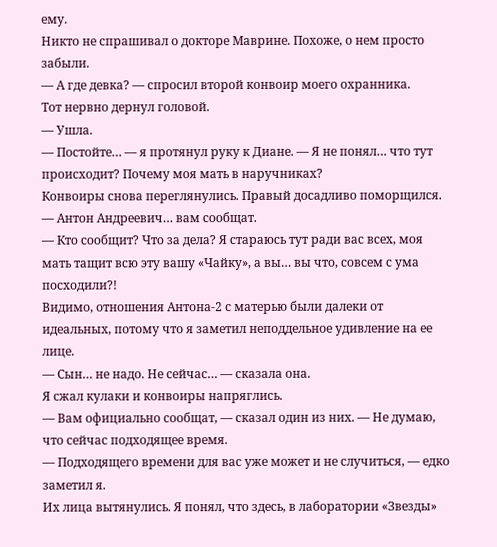ему.
Никто не спрашивал о докторе Маврине. Похоже, о нем просто забыли.
— А где девка? — спросил второй конвоир моего охранника.
Тот нервно дернул головой.
— Ушла.
— Постойте… — я протянул руку к Диане. — Я не понял… что тут происходит? Почему моя мать в наручниках?
Конвоиры снова переглянулись. Правый досадливо поморщился.
— Антон Андреевич… вам сообщат.
— Кто сообщит? Что за дела? Я стараюсь тут ради вас всех, моя мать тащит всю эту вашу «Чайку», а вы… вы что, совсем с ума посходили?!
Видимо, отношения Антона-2 с матерью были далеки от идеальных, потому что я заметил неподдельное удивление на ее лице.
— Сын… не надо. Не сейчас… — сказала она.
Я сжал кулаки и конвоиры напряглись.
— Вам официально сообщат, — сказал один из них. — Не думаю, что сейчас подходящее время.
— Подходящего времени для вас уже может и не случиться, — едко заметил я.
Их лица вытянулись. Я понял, что здесь, в лаборатории «Звезды»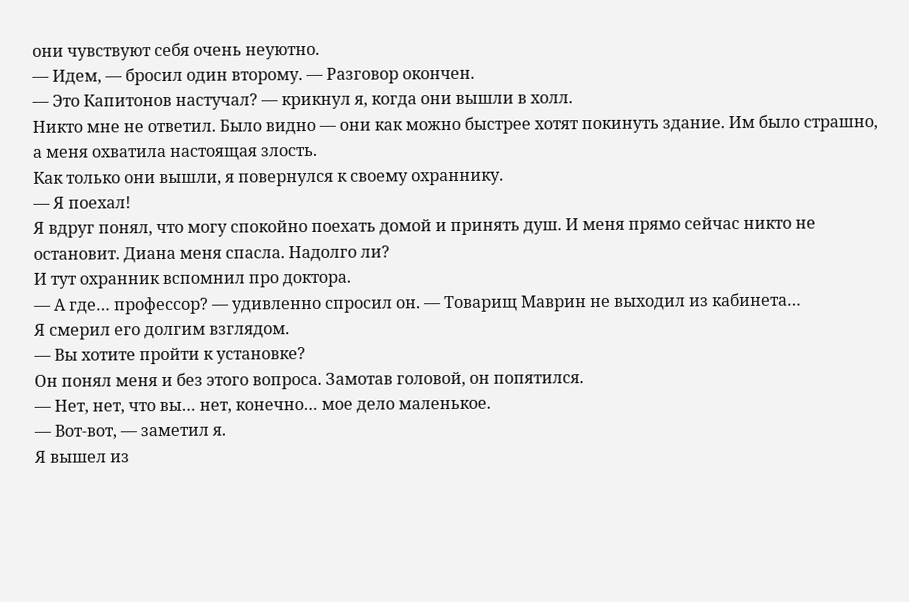они чувствуют себя очень неуютно.
— Идем, — бросил один второму. — Разговор окончен.
— Это Капитонов настучал? — крикнул я, когда они вышли в холл.
Никто мне не ответил. Было видно — они как можно быстрее хотят покинуть здание. Им было страшно, а меня охватила настоящая злость.
Как только они вышли, я повернулся к своему охраннику.
— Я поехал!
Я вдруг понял, что могу спокойно поехать домой и принять душ. И меня прямо сейчас никто не остановит. Диана меня спасла. Надолго ли?
И тут охранник вспомнил про доктора.
— А где… профессор? — удивленно спросил он. — Товарищ Маврин не выходил из кабинета…
Я смерил его долгим взглядом.
— Вы хотите пройти к установке?
Он понял меня и без этого вопроса. Замотав головой, он попятился.
— Нет, нет, что вы… нет, конечно… мое дело маленькое.
— Вот-вот, — заметил я.
Я вышел из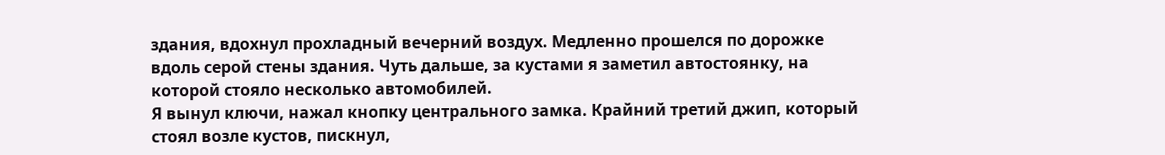здания, вдохнул прохладный вечерний воздух. Медленно прошелся по дорожке вдоль серой стены здания. Чуть дальше, за кустами я заметил автостоянку, на которой стояло несколько автомобилей.
Я вынул ключи, нажал кнопку центрального замка. Крайний третий джип, который стоял возле кустов, пискнул,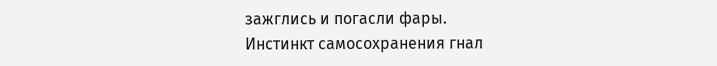зажглись и погасли фары.
Инстинкт самосохранения гнал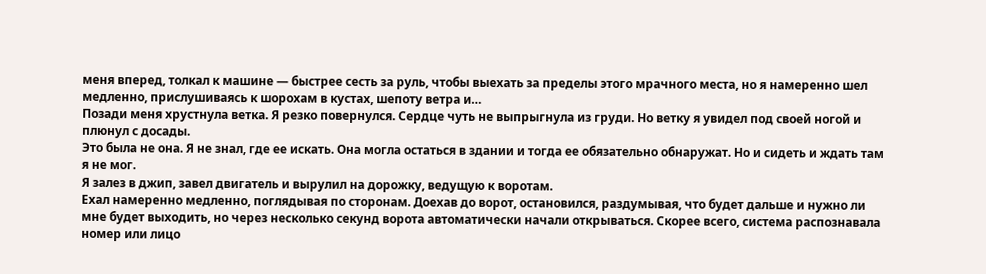меня вперед, толкал к машине — быстрее сесть за руль, чтобы выехать за пределы этого мрачного места, но я намеренно шел медленно, прислушиваясь к шорохам в кустах, шепоту ветра и…
Позади меня хрустнула ветка. Я резко повернулся. Сердце чуть не выпрыгнула из груди. Но ветку я увидел под своей ногой и плюнул с досады.
Это была не она. Я не знал, где ее искать. Она могла остаться в здании и тогда ее обязательно обнаружат. Но и сидеть и ждать там я не мог.
Я залез в джип, завел двигатель и вырулил на дорожку, ведущую к воротам.
Ехал намеренно медленно, поглядывая по сторонам. Доехав до ворот, остановился, раздумывая, что будет дальше и нужно ли мне будет выходить, но через несколько секунд ворота автоматически начали открываться. Скорее всего, система распознавала номер или лицо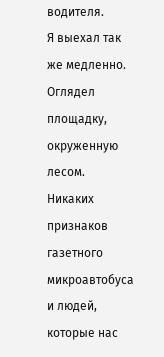водителя.
Я выехал так же медленно. Оглядел площадку, окруженную лесом. Никаких признаков газетного микроавтобуса и людей, которые нас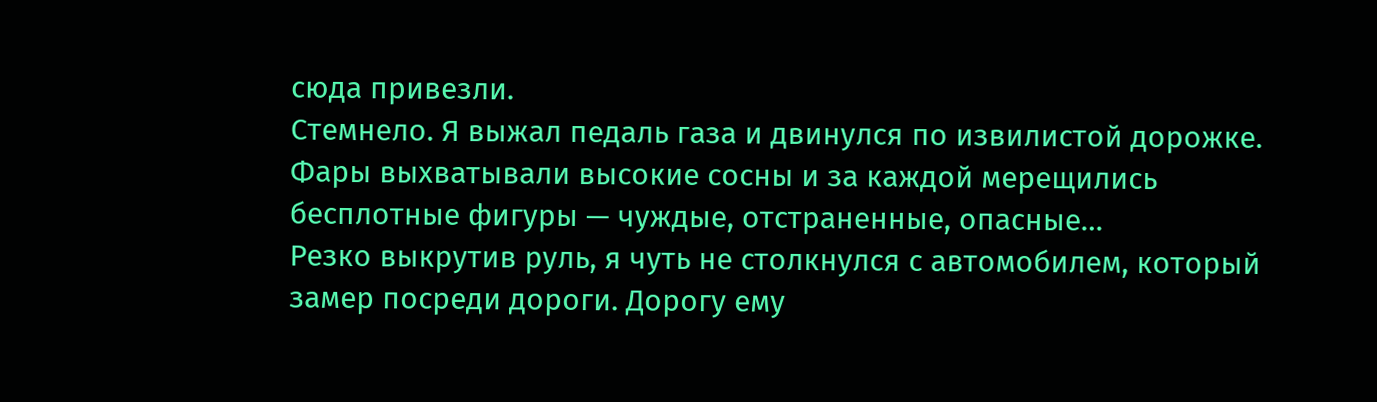сюда привезли.
Стемнело. Я выжал педаль газа и двинулся по извилистой дорожке. Фары выхватывали высокие сосны и за каждой мерещились бесплотные фигуры — чуждые, отстраненные, опасные…
Резко выкрутив руль, я чуть не столкнулся с автомобилем, который замер посреди дороги. Дорогу ему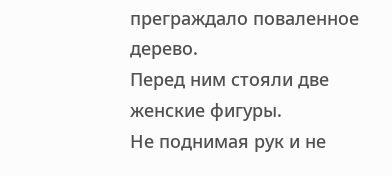преграждало поваленное дерево.
Перед ним стояли две женские фигуры.
Не поднимая рук и не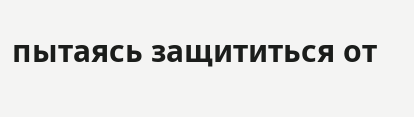пытаясь защититься от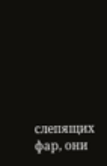слепящих фар, они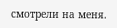смотрели на меня.